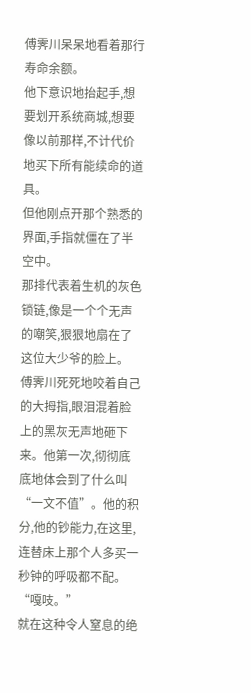傅霁川呆呆地看着那行寿命余额。
他下意识地抬起手,想要划开系统商城,想要像以前那样,不计代价地买下所有能续命的道具。
但他刚点开那个熟悉的界面,手指就僵在了半空中。
那排代表着生机的灰色锁链,像是一个个无声的嘲笑,狠狠地扇在了这位大少爷的脸上。
傅霁川死死地咬着自己的大拇指,眼泪混着脸上的黑灰无声地砸下来。他第一次,彻彻底底地体会到了什么叫“一文不值”。他的积分,他的钞能力,在这里,连替床上那个人多买一秒钟的呼吸都不配。
“嘎吱。”
就在这种令人窒息的绝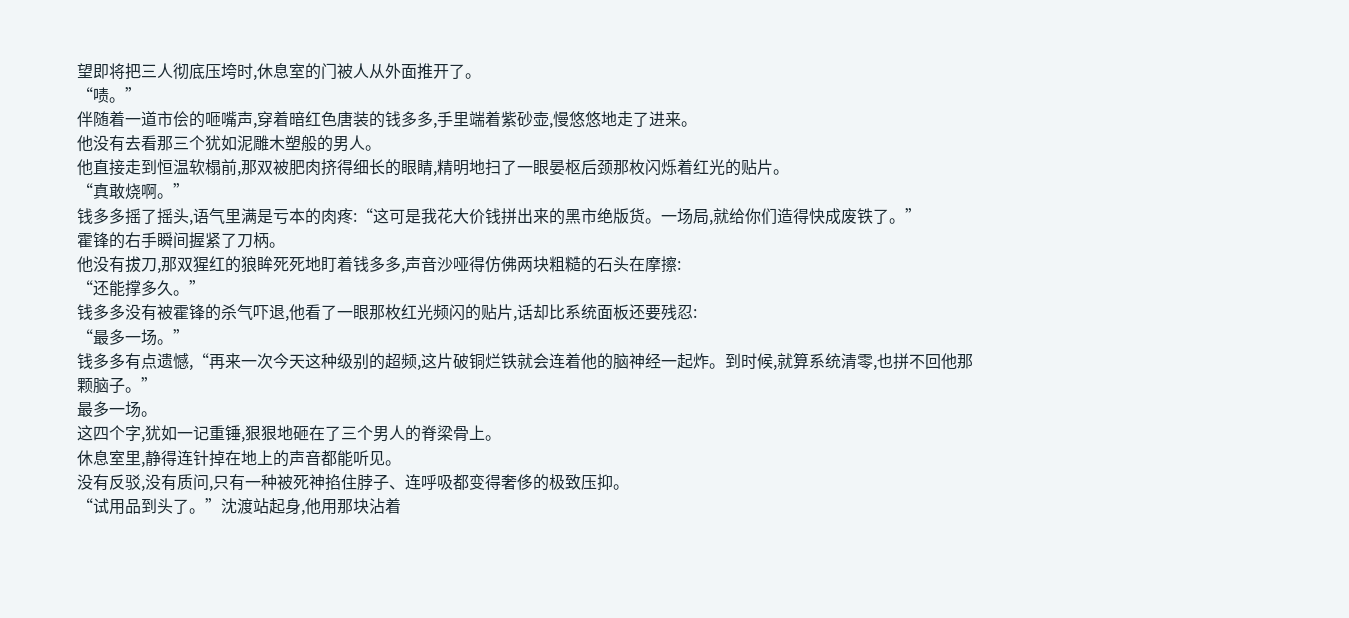望即将把三人彻底压垮时,休息室的门被人从外面推开了。
“啧。”
伴随着一道市侩的咂嘴声,穿着暗红色唐装的钱多多,手里端着紫砂壶,慢悠悠地走了进来。
他没有去看那三个犹如泥雕木塑般的男人。
他直接走到恒温软榻前,那双被肥肉挤得细长的眼睛,精明地扫了一眼晏枢后颈那枚闪烁着红光的贴片。
“真敢烧啊。”
钱多多摇了摇头,语气里满是亏本的肉疼:“这可是我花大价钱拼出来的黑市绝版货。一场局,就给你们造得快成废铁了。”
霍锋的右手瞬间握紧了刀柄。
他没有拔刀,那双猩红的狼眸死死地盯着钱多多,声音沙哑得仿佛两块粗糙的石头在摩擦:
“还能撑多久。”
钱多多没有被霍锋的杀气吓退,他看了一眼那枚红光频闪的贴片,话却比系统面板还要残忍:
“最多一场。”
钱多多有点遗憾,“再来一次今天这种级别的超频,这片破铜烂铁就会连着他的脑神经一起炸。到时候,就算系统清零,也拼不回他那颗脑子。”
最多一场。
这四个字,犹如一记重锤,狠狠地砸在了三个男人的脊梁骨上。
休息室里,静得连针掉在地上的声音都能听见。
没有反驳,没有质问,只有一种被死神掐住脖子、连呼吸都变得奢侈的极致压抑。
“试用品到头了。”沈渡站起身,他用那块沾着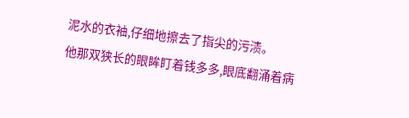泥水的衣袖,仔细地擦去了指尖的污渍。
他那双狭长的眼眸盯着钱多多,眼底翻涌着病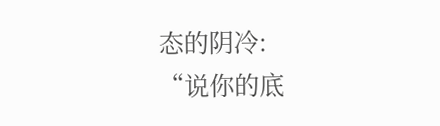态的阴冷:
“说你的底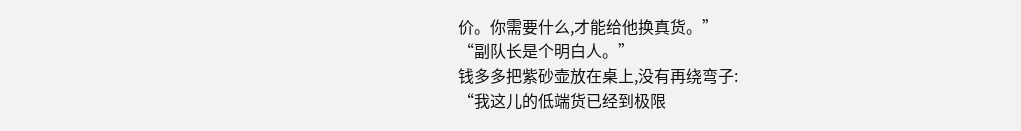价。你需要什么,才能给他换真货。”
“副队长是个明白人。”
钱多多把紫砂壶放在桌上,没有再绕弯子:
“我这儿的低端货已经到极限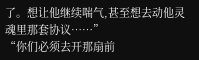了。想让他继续喘气,甚至想去动他灵魂里那套协议……”
“你们必须去开那扇前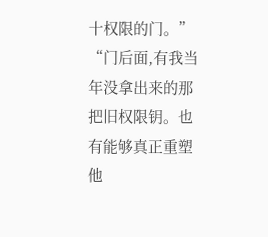十权限的门。”
“门后面,有我当年没拿出来的那把旧权限钥。也有能够真正重塑他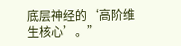底层神经的‘高阶维生核心’。”